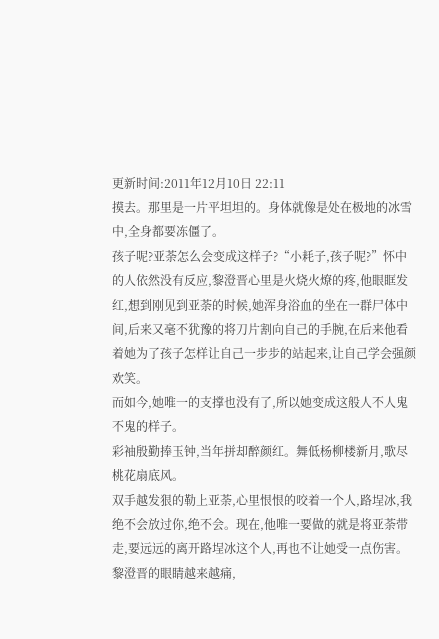更新时间:2011年12月10日 22:11
摸去。那里是一片平坦坦的。身体就像是处在极地的冰雪中,全身都要冻僵了。
孩子呢?亚荼怎么会变成这样子?“小耗子,孩子呢?”怀中的人依然没有反应,黎澄晋心里是火烧火燎的疼,他眼眶发红,想到刚见到亚荼的时候,她浑身浴血的坐在一群尸体中间,后来又毫不犹豫的将刀片割向自己的手腕,在后来他看着她为了孩子怎样让自己一步步的站起来,让自己学会强颜欢笑。
而如今,她唯一的支撑也没有了,所以她变成这般人不人鬼不鬼的样子。
彩袖殷勤捧玉钟,当年拼却醉颜红。舞低杨柳楼新月,歌尽桃花扇底风。
双手越发狠的勒上亚荼,心里恨恨的咬着一个人,路埕冰,我绝不会放过你,绝不会。现在,他唯一要做的就是将亚荼带走,要远远的离开路埕冰这个人,再也不让她受一点伤害。
黎澄晋的眼睛越来越痛,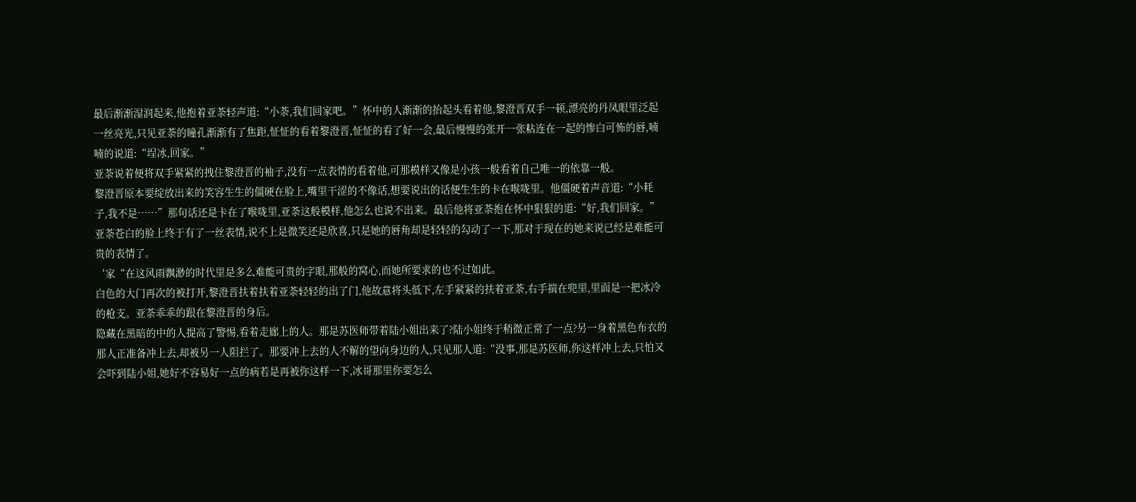最后渐渐湿润起来,他抱着亚荼轻声道:“小荼,我们回家吧。”怀中的人渐渐的抬起头看着他,黎澄晋双手一顿,漂亮的丹凤眼里泛起一丝亮光,只见亚荼的瞳孔渐渐有了焦距,怔怔的看着黎澄晋,怔怔的看了好一会,最后慢慢的张开一张粘连在一起的惨白可怖的唇,喃喃的说道:“埕冰,回家。”
亚荼说着便将双手紧紧的拽住黎澄晋的袖子,没有一点表情的看着他,可那模样又像是小孩一般看着自己唯一的依靠一般。
黎澄晋原本要绽放出来的笑容生生的僵硬在脸上,嘴里干涩的不像话,想要说出的话便生生的卡在喉咙里。他僵硬着声音道:“小耗子,我不是……”那句话还是卡在了喉咙里,亚荼这般模样,他怎么也说不出来。最后他将亚荼抱在怀中狠狠的道:“好,我们回家。”
亚荼苍白的脸上终于有了一丝表情,说不上是微笑还是欣喜,只是她的唇角却是轻轻的勾动了一下,那对于现在的她来说已经是难能可贵的表情了。
‘家“在这风雨飘渺的时代里是多么难能可贵的字眼,那般的窝心,而她所要求的也不过如此。
白色的大门再次的被打开,黎澄晋扶着扶着亚荼轻轻的出了门,他故意将头低下,左手紧紧的扶着亚荼,右手揣在兜里,里面是一把冰冷的枪支。亚荼乖乖的跟在黎澄晋的身后。
隐藏在黑暗的中的人提高了警惕,看着走廊上的人。那是苏医师带着陆小姐出来了?陆小姐终于稍微正常了一点?另一身着黑色布衣的那人正准备冲上去,却被另一人阻拦了。那要冲上去的人不解的望向身边的人,只见那人道:“没事,那是苏医师,你这样冲上去,只怕又会吓到陆小姐,她好不容易好一点的病若是再被你这样一下,冰哥那里你要怎么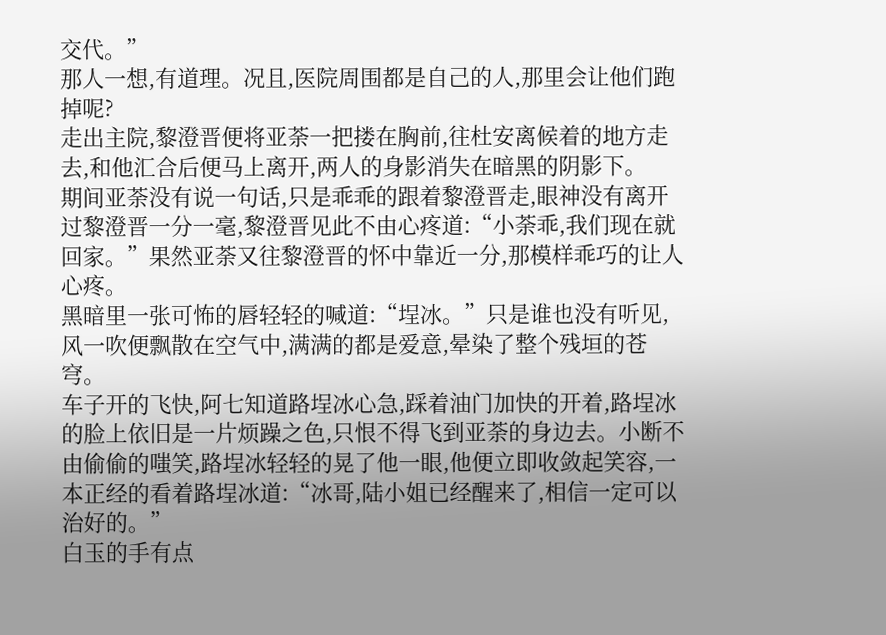交代。”
那人一想,有道理。况且,医院周围都是自己的人,那里会让他们跑掉呢?
走出主院,黎澄晋便将亚荼一把搂在胸前,往杜安离候着的地方走去,和他汇合后便马上离开,两人的身影消失在暗黑的阴影下。
期间亚荼没有说一句话,只是乖乖的跟着黎澄晋走,眼神没有离开过黎澄晋一分一毫,黎澄晋见此不由心疼道:“小荼乖,我们现在就回家。”果然亚荼又往黎澄晋的怀中靠近一分,那模样乖巧的让人心疼。
黑暗里一张可怖的唇轻轻的喊道:“埕冰。”只是谁也没有听见,风一吹便飘散在空气中,满满的都是爱意,晕染了整个残垣的苍穹。
车子开的飞快,阿七知道路埕冰心急,踩着油门加快的开着,路埕冰的脸上依旧是一片烦躁之色,只恨不得飞到亚荼的身边去。小断不由偷偷的嗤笑,路埕冰轻轻的晃了他一眼,他便立即收敛起笑容,一本正经的看着路埕冰道:“冰哥,陆小姐已经醒来了,相信一定可以治好的。”
白玉的手有点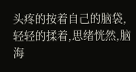头疼的按着自己的脑袋,轻轻的揉着,思绪恍然,脑海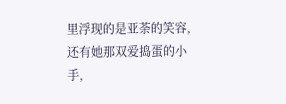里浮现的是亚荼的笑容,还有她那双爱捣蛋的小手,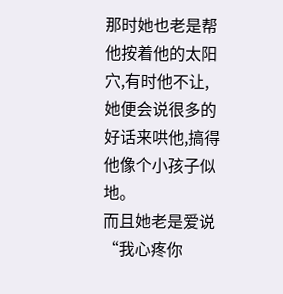那时她也老是帮他按着他的太阳穴,有时他不让,她便会说很多的好话来哄他,搞得他像个小孩子似地。
而且她老是爱说“我心疼你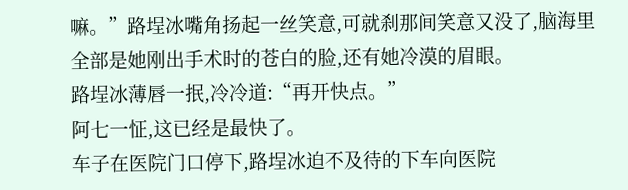嘛。”路埕冰嘴角扬起一丝笑意,可就刹那间笑意又没了,脑海里全部是她刚出手术时的苍白的脸,还有她冷漠的眉眼。
路埕冰薄唇一抿,冷冷道:“再开快点。”
阿七一怔,这已经是最快了。
车子在医院门口停下,路埕冰迫不及待的下车向医院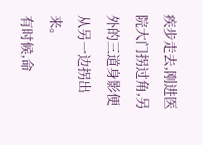疾步走去,刚进医院大门拐过角,另外的三道身影便从另一边拐出来。
有时候,命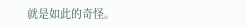就是如此的奇怪。